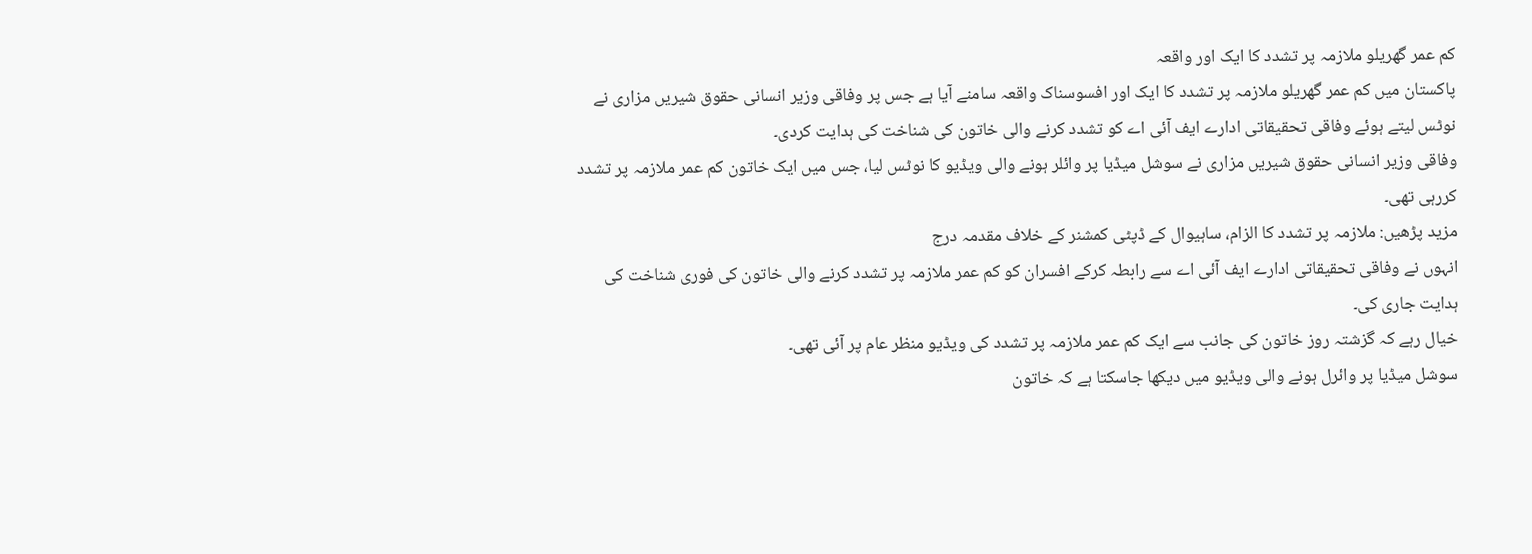کم عمر گھریلو ملازمہ پر تشدد کا ایک اور واقعہ
پاکستان میں کم عمر گھریلو ملازمہ پر تشدد کا ایک اور افسوسناک واقعہ سامنے آیا ہے جس پر وفاقی وزیر انسانی حقوق شیریں مزاری نے نوٹس لیتے ہوئے وفاقی تحقیقاتی ادارے ایف آئی اے کو تشدد کرنے والی خاتون کی شناخت کی ہدایت کردی۔
وفاقی وزیر انسانی حقوق شیریں مزاری نے سوشل میڈیا پر وائلر ہونے والی ویڈیو کا نوٹس لیا، جس میں ایک خاتون کم عمر ملازمہ پر تشدد کررہی تھی۔
مزید پڑھیں: ملازمہ پر تشدد کا الزام، ساہیوال کے ڈپٹی کمشنر کے خلاف مقدمہ درج
انہوں نے وفاقی تحقیقاتی ادارے ایف آئی اے سے رابطہ کرکے افسران کو کم عمر ملازمہ پر تشدد کرنے والی خاتون کی فوری شناخت کی ہدایت جاری کی۔
خیال رہے کہ گزشتہ روز خاتون کی جانب سے ایک کم عمر ملازمہ پر تشدد کی ویڈیو منظر عام پر آئی تھی۔
سوشل میڈیا پر وائرل ہونے والی ویڈیو میں دیکھا جاسکتا ہے کہ خاتون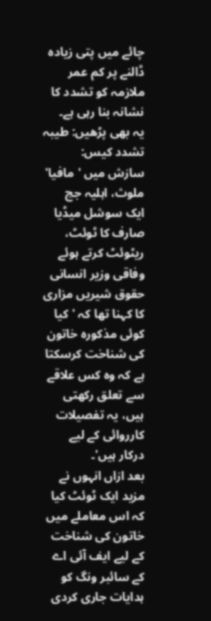چائے میں پتی زیادہ ڈالنے پر کم عمر ملازمہ کو تشدد کا نشانہ بنا رہی ہے۔
یہ بھی پڑھیں: طیبہ تشدد کیس: سازش میں 'مافیا' ملوث، اہلیہ جج
ایک سوشل میڈیا صارف کا ٹوئٹ، ریٹوئٹ کرتے ہوئے وفاقی وزیر انسانی حقوق شیریں مزاری کا کہنا تھا کہ 'کیا کوئی مذکورہ خاتون کی شناخت کرسکتا ہے کہ وہ کس علاقے سے تعلق رکھتی ہیں، یہ تفصیلات کارروائی کے لیے درکار ہیں'۔
بعد ازاں انہوں نے مزید ایک ٹوئٹ کیا کہ اس معاملے میں خاتون کی شناخت کے لیے ایف آئی اے کے سائبر ونگ کو ہدایات جاری کردی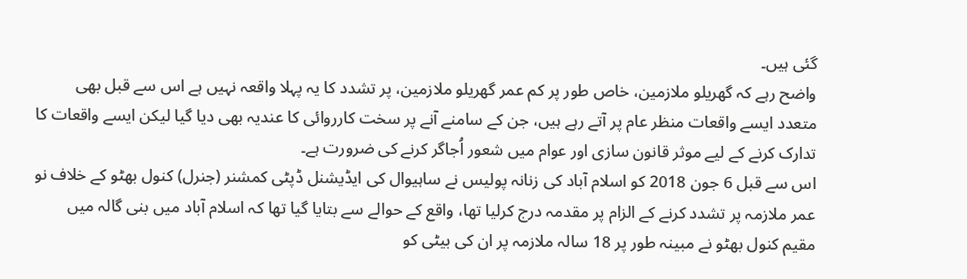گئی ہیں۔
واضح رہے کہ گھریلو ملازمین، خاص طور پر کم عمر گھریلو ملازمین، پر تشدد کا یہ پہلا واقعہ نہیں ہے اس سے قبل بھی متعدد ایسے واقعات منظر عام پر آتے رہے ہیں، جن کے سامنے آنے پر سخت کارروائی کا عندیہ بھی دیا گیا لیکن ایسے واقعات کا تدارک کرنے کے لیے موثر قانون سازی اور عوام میں شعور اُجاگر کرنے کی ضرورت ہے۔
اس سے قبل 6 جون 2018 کو اسلام آباد کی زنانہ پولیس نے ساہیوال کی ایڈیشنل ڈپٹی کمشنر (جنرل) کنول بھٹو کے خلاف نو عمر ملازمہ پر تشدد کرنے کے الزام پر مقدمہ درج کرلیا تھا، واقع کے حوالے سے بتایا گیا تھا کہ اسلام آباد میں بنی گالہ میں مقیم کنول بھٹو نے مبینہ طور پر 18 سالہ ملازمہ پر ان کی بیٹی کو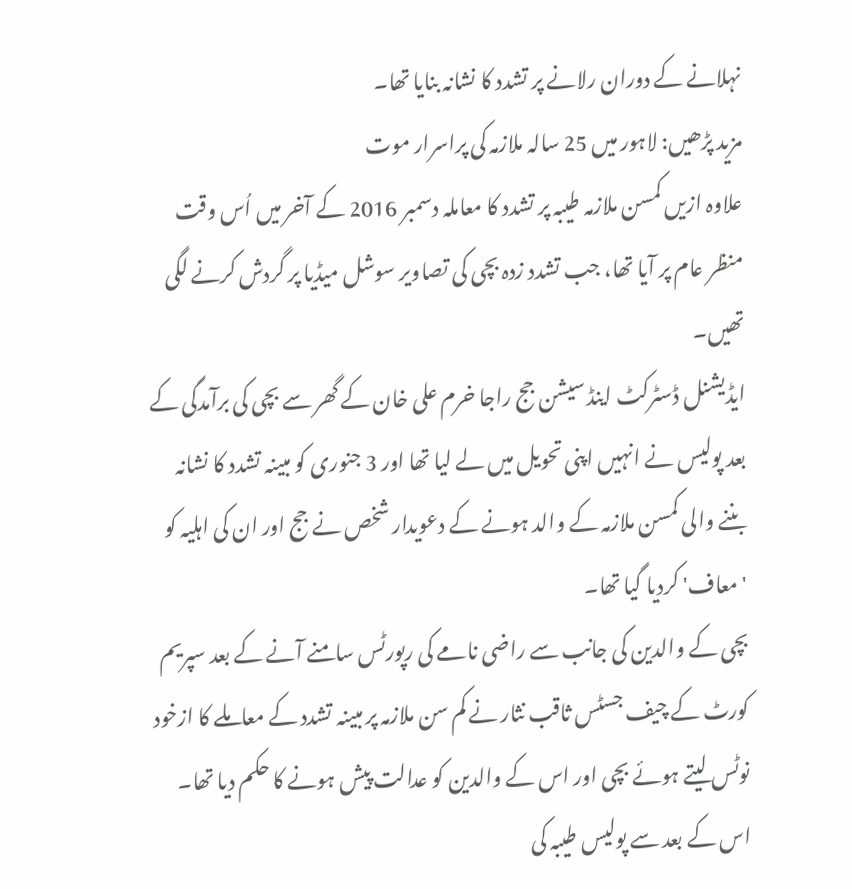نہلانے کے دوران رلانے پر تشدد کا نشانہ بنایا تھا۔
مزید پڑھیں: لاہور میں 25 سالہ ملازمہ کی پراسرار موت
علاوہ ازیں کمسن ملازمہ طیبہ پر تشدد کا معاملہ دسمبر 2016 کے آخر میں اُس وقت منظر عام پر آیا تھا، جب تشدد زدہ بچی کی تصاویر سوشل میڈیا پر گردش کرنے لگی تھیں۔
ایڈیشنل ڈسٹرکٹ اینڈ سیشن جج راجا خرم علی خان کے گھر سے بچی کی برآمدگی کے بعد پولیس نے انہیں اپنی تحویل میں لے لیا تھا اور 3 جنوری کو مبینہ تشدد کا نشانہ بننے والی کمسن ملازمہ کے والد ہونے کے دعویدار شخص نے جج اور ان کی اہلیہ کو 'معاف' کردیا گیا تھا۔
بچی کے والدین کی جانب سے راضی نامے کی رپورٹس سامنے آنے کے بعد سپریم کورٹ کے چیف جسٹس ثاقب نثار نے کم سن ملازمہ پر مبینہ تشدد کے معاملے کا ازخود نوٹس لیتے ہوئے بچی اور اس کے والدین کو عدالت پیش ہونے کا حکم دیا تھا۔
اس کے بعد سے پولیس طیبہ کی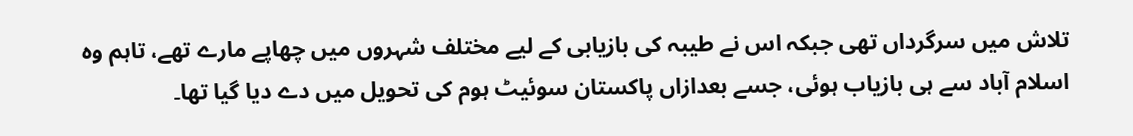تلاش میں سرگرداں تھی جبکہ اس نے طیبہ کی بازیابی کے لیے مختلف شہروں میں چھاپے مارے تھے، تاہم وہ اسلام آباد سے ہی بازیاب ہوئی، جسے بعدازاں پاکستان سوئیٹ ہوم کی تحویل میں دے دیا گیا تھا۔